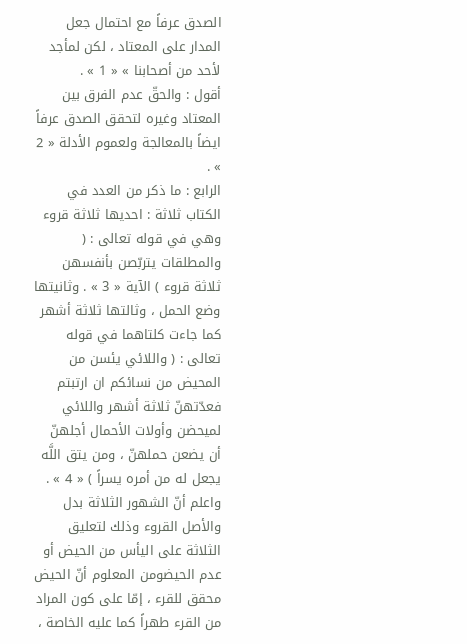الصدق عرفاً مع احتمال جعل المدار على المعتاد ، لكن لمأجد لأحد من أصحابنا » « 1 » .
أقول : والحقّ عدم الفرق بين المعتاد وغيره لتحقق الصدق عرفاً ايضاً بالمعالجة ولعموم الأدلة « 2 » .
الرابع : ما ذكر من العدد في الكتاب ثلاثة : احديها ثلاثة قروء وهي في قوله تعالى : ( والمطلقات يتربّصن بأنفسهن ثلاثة قروء ) الآية « 3 » . وثانيتها وضع الحمل ، وثالتها ثلاثة أشهر كما جاءت كلتاهما في قوله تعالى : ( واللائي يئسن من المحيض من نسائكم ان ارتبتم فعدّتهنّ ثلاثة أشهر واللائي لميحضن وأولات الأحمال أجلهنّ أن يضعن حملهنّ ، ومن يتق اللَّه يجعل له من أمره يسراً ) « 4 » .
واعلم أنّ الشهور الثلاثة بدل والأصل القروء وذلك لتعليق الثلاثة على اليأس من الحيض أو عدم الحيضومن المعلوم أنّ الحيض محقق للقرء ، إمّا على كون المراد من القرء طهراً كما عليه الخاصة ،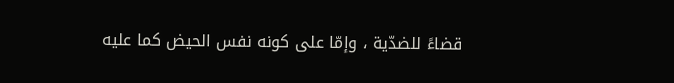قضاءً للضدّية ، وإمّا على كونه نفس الحيض كما عليه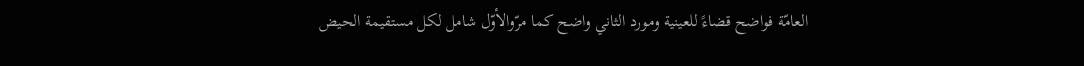العامّة فواضح قضاءً للعينية ومورد الثاني واضح كما مرّوالأوّل شامل لكل مستقيمة الحيض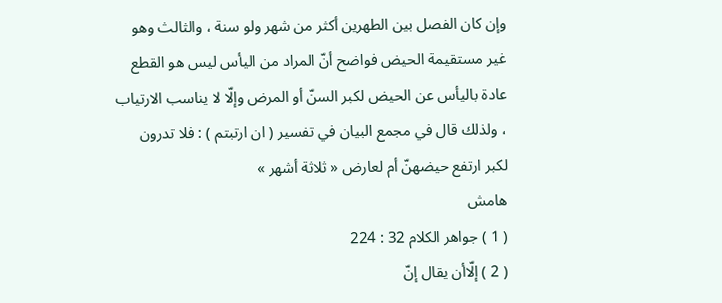وإن كان الفصل بين الطهرين أكثر من شهر ولو سنة ، والثالث وهو غير مستقيمة الحيض فواضح أنّ المراد من اليأس ليس هو القطع عادة باليأس عن الحيض لكبر السنّ أو المرض وإلّا لا يناسب الارتياب ، ولذلك قال في مجمع البيان في تفسير ( ان ارتبتم ) : فلا تدرون لكبر ارتفع حيضهنّ أم لعارض « ثلاثة أشهر »
هامش
( 1 ) جواهر الكلام 32 : 224
( 2 ) إلّاأن يقال إنّ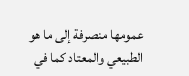عمومها منصرفة إلى ما هو الطبيعي والمعتاد كما في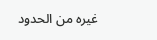غيره من الحدود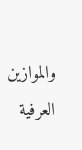والموازين العرفية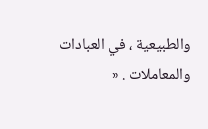والطبيعية ، في العبادات والمعاملات . «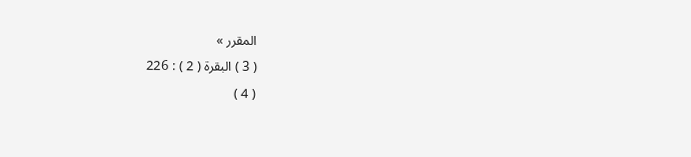المقرر »
( 3 ) البقرة ( 2 ) : 226
( 4 )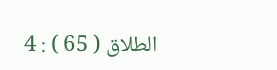الطلاق ( 65 ) : 4